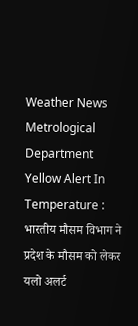Weather News Metrological Department Yellow Alert In Temperature : भारतीय मौसम विभाग ने प्रदेश के मौसम को लेकर यलो अलर्ट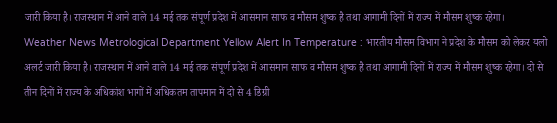जारी किया है। राजस्थान में आने वाले 14 मई तक संपूर्ण प्रदेश में आसमान साफ व मौसम शुष्क है तथा आगामी दिनों में राज्य में मौसम शुष्क रहेगा।
Weather News Metrological Department Yellow Alert In Temperature : भारतीय मौसम विभाग ने प्रदेश के मौसम को लेकर यलो अलर्ट जारी किया है। राजस्थान में आने वाले 14 मई तक संपूर्ण प्रदेश में आसमान साफ व मौसम शुष्क है तथा आगामी दिनों में राज्य में मौसम शुष्क रहेगा। दो से तीन दिनों में राज्य के अधिकांश भागों में अधिकतम तापमान में दो से 4 डिग्री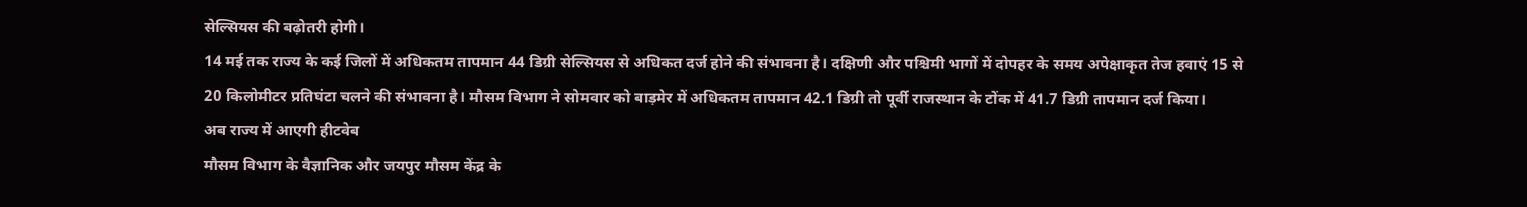सेल्सियस की बढ़ोतरी होगी।
14 मई तक राज्य के कई जिलों में अधिकतम तापमान 44 डिग्री सेल्सियस से अधिकत दर्ज होने की संभावना है। दक्षिणी और पश्चिमी भागों में दोपहर के समय अपेक्षाकृत तेज हवाएं 15 से 20 किलोमीटर प्रतिघंटा चलने की संभावना है। मौसम विभाग ने सोमवार को बाड़मेर में अधिकतम तापमान 42.1 डिग्री तो पूर्वी राजस्थान के टोंक में 41.7 डिग्री तापमान दर्ज किया।
अब राज्य में आएगी हीटवेब
मौसम विभाग के वैज्ञानिक और जयपुर मौसम केंद्र के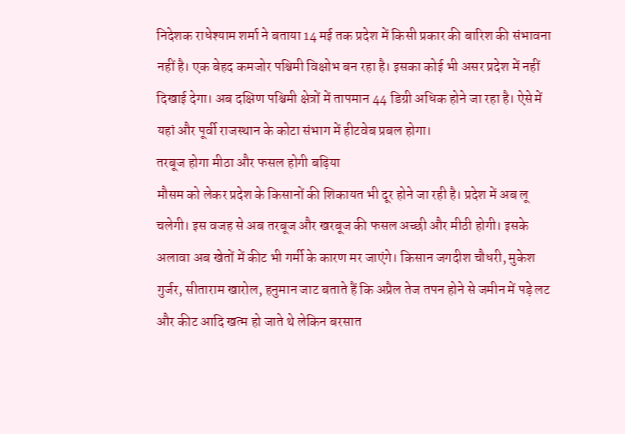निदेशक राधेश्याम शर्मा ने बताया 14 मई तक प्रदेश में किसी प्रकार की बारिश की संभावना नहीं है। एक बेहद कमजोर पश्चिमी विक्षोभ बन रहा है। इसका कोई भी असर प्रदेश में नहीं दिखाई देगा। अब दक्षिण पश्चिमी क्षेत्रों में तापमान 44 डिग्री अधिक होने जा रहा है। ऐसे में यहां और पूर्वी राजस्थान के कोटा संभाग में हीटवेब प्रबल होगा।
तरबूज होगा मीठा और फसल होगी बढ़िया
मौसम को लेकर प्रदेश के किसानों की शिकायत भी दूर होने जा रही है। प्रदेश में अब लू चलेगी। इस वजह से अब तरबूज और खरबूज की फसल अच्छी और मीठी होगी। इसके अलावा अब खेतों में कीट भी गर्मी के कारण मर जाएंगे। किसान जगदीश चौधरी, मुकेश गुर्जर, सीताराम खारोल, हनुमान जाट बताते हैं कि अप्रैल तेज तपन होने से जमीन में पड़े लट और कीट आदि खत्म हो जाते थे लेकिन बरसात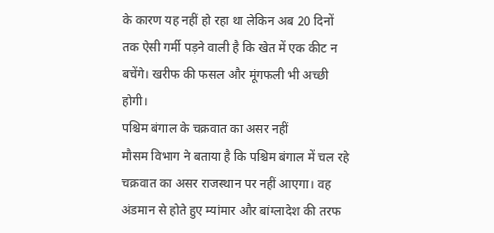के कारण यह नहीं हो रहा था लेकिन अब 20 दिनों तक ऐसी गर्मी पड़ने वाली है कि खेत में एक कीट न बचेंगे। खरीफ की फसल और मूंगफली भी अच्छी होगी।
पश्चिम बंगाल के चक्रवात का असर नहीं
मौसम विभाग ने बताया है कि पश्चिम बंगाल में चल रहे चक्रवात का असर राजस्थान पर नहीं आएगा। वह अंडमान से होते हुए म्यांमार और बांग्लादेश की तरफ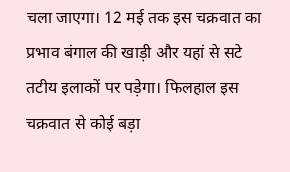चला जाएगा। 12 मई तक इस चक्रवात का प्रभाव बंगाल की खाड़ी और यहां से सटे तटीय इलाकों पर पड़ेगा। फिलहाल इस चक्रवात से कोई बड़ा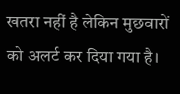खतरा नहीं है लेकिन मुछवारों को अलर्ट कर दिया गया है।